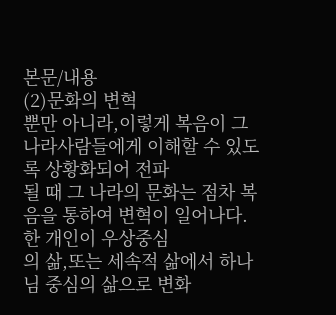본문/내용
(2)문화의 변혁
뿐만 아니라,이렇게 복음이 그 나라사람들에게 이해할 수 있도록 상황화되어 전파
될 때 그 나라의 문화는 점차 복음을 통하여 변혁이 일어나다. 한 개인이 우상중심
의 삶,또는 세속적 삶에서 하나님 중심의 삶으로 변화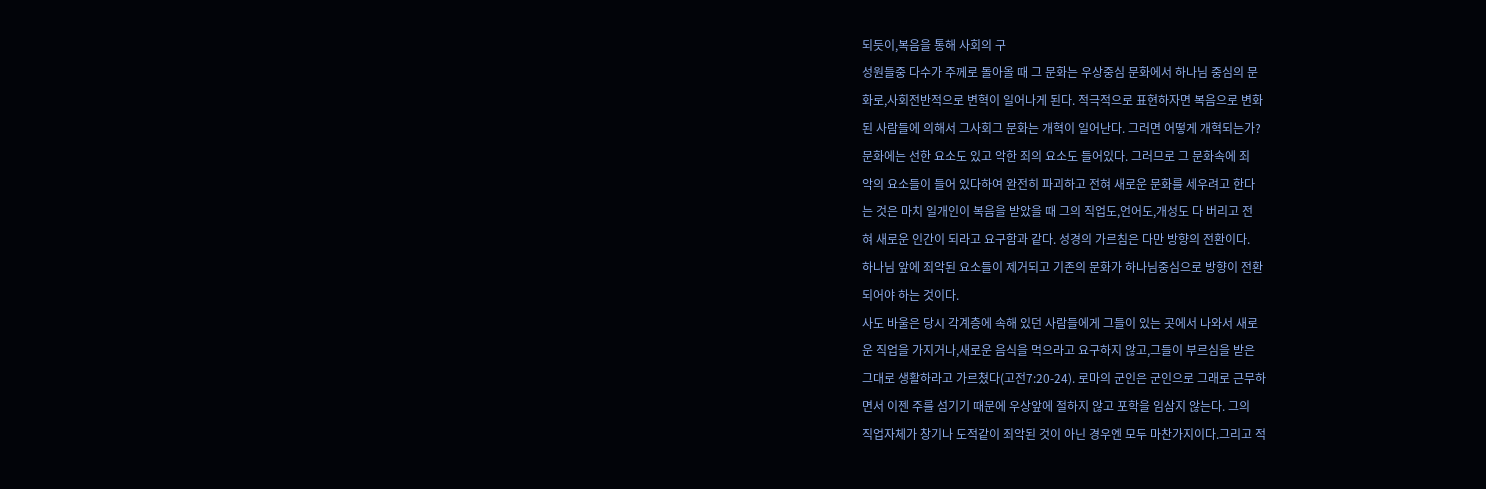되듯이,복음을 통해 사회의 구
성원들중 다수가 주께로 돌아올 때 그 문화는 우상중심 문화에서 하나님 중심의 문
화로,사회전반적으로 변혁이 일어나게 된다. 적극적으로 표현하자면 복음으로 변화
된 사람들에 의해서 그사회그 문화는 개혁이 일어난다. 그러면 어떻게 개혁되는가?
문화에는 선한 요소도 있고 악한 죄의 요소도 들어있다. 그러므로 그 문화속에 죄
악의 요소들이 들어 있다하여 완전히 파괴하고 전혀 새로운 문화를 세우려고 한다
는 것은 마치 일개인이 복음을 받았을 때 그의 직업도,언어도,개성도 다 버리고 전
혀 새로운 인간이 되라고 요구함과 같다. 성경의 가르침은 다만 방향의 전환이다.
하나님 앞에 죄악된 요소들이 제거되고 기존의 문화가 하나님중심으로 방향이 전환
되어야 하는 것이다.
사도 바울은 당시 각계층에 속해 있던 사람들에게 그들이 있는 곳에서 나와서 새로
운 직업을 가지거나,새로운 음식을 먹으라고 요구하지 않고,그들이 부르심을 받은
그대로 생활하라고 가르쳤다(고전7:20-24). 로마의 군인은 군인으로 그래로 근무하
면서 이젠 주를 섬기기 때문에 우상앞에 절하지 않고 포학을 임삼지 않는다. 그의
직업자체가 창기나 도적같이 죄악된 것이 아닌 경우엔 모두 마찬가지이다.그리고 적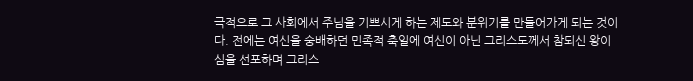극적으로 그 사회에서 주님을 기쁘시게 하는 제도와 분위기를 만들어가게 되는 것이
다. 전에는 여신을 숭배하던 민족적 축일에 여신이 아닌 그리스도께서 참되신 왕이
심을 선포하며 그리스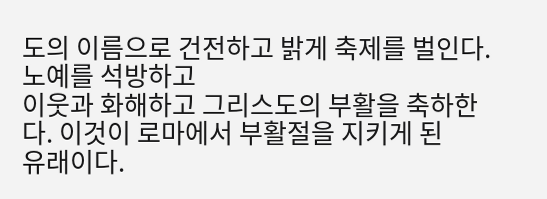도의 이름으로 건전하고 밝게 축제를 벌인다. 노예를 석방하고
이웃과 화해하고 그리스도의 부활을 축하한다. 이것이 로마에서 부활절을 지키게 된
유래이다.